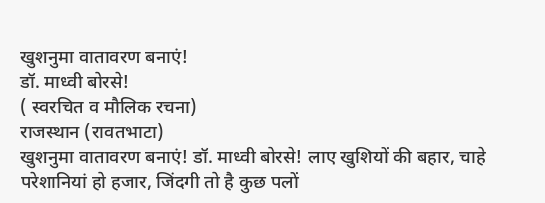खुशनुमा वातावरण बनाएं!
डॉ. माध्वी बोरसे!
( स्वरचित व मौलिक रचना)
राजस्थान (रावतभाटा)
खुशनुमा वातावरण बनाएं! डॉ. माध्वी बोरसे! लाए खुशियों की बहार, चाहे परेशानियां हो हजार, जिंदगी तो है कुछ पलों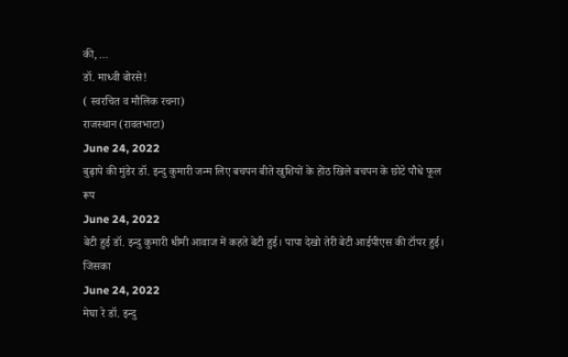की, …
डॉ. माध्वी बोरसे!
( स्वरचित व मौलिक रचना)
राजस्थान (रावतभाटा)
June 24, 2022
बुढ़ापे की मुंडेर डॉ. इन्दु कुमारी जन्म लिए बचपन बीते खुशियों के होंठ खिले बचपन के छोटे पौधे फूल रूप
June 24, 2022
बेटी हुई डॉ. इन्दु कुमारी धीमी आवाज में कहते बेटी हुई। पापा देखो तेरी बेटी आईपीएस की टॉपर हुई। जिसका
June 24, 2022
मेघा रे डॉ. इन्दु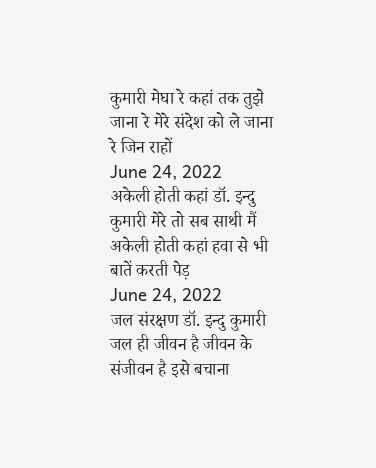कुमारी मेघा रे कहां तक तुझे जाना रे मेरे संदेश को ले जाना रे जिन राहों
June 24, 2022
अकेली होती कहां डॉ. इन्दु कुमारी मेरे तो सब साथी मैं अकेली होती कहां हवा से भी बातें करती पेड़
June 24, 2022
जल संरक्षण डॉ. इन्दु कुमारी जल ही जीवन है जीवन के संजीवन है इसे बचाना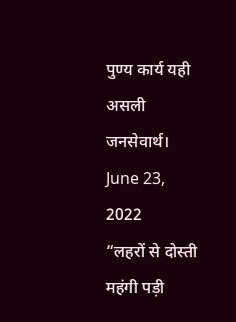पुण्य कार्य यही असली जनसेवार्थ।
June 23, 2022
“लहरों से दोस्ती महंगी पड़ी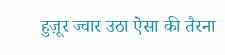हुज़ूर ज्वार उठा ऐसा की तैरना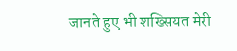जानते हुए भी शख्सियत मेरी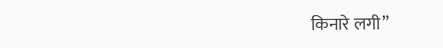किनारे लगी”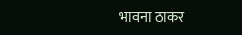भावना ठाकर